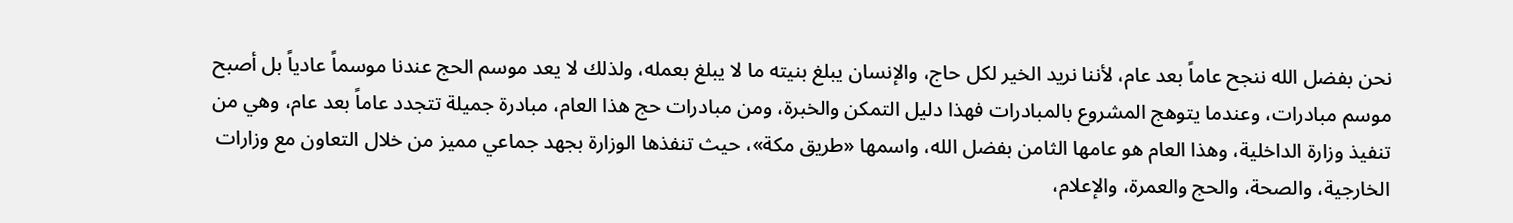نحن بفضل الله ننجح عاماً بعد عام، لأننا نريد الخير لكل حاج، والإنسان يبلغ بنيته ما لا يبلغ بعمله، ولذلك لا يعد موسم الحج عندنا موسماً عادياً بل أصبح موسم مبادرات، وعندما يتوهج المشروع بالمبادرات فهذا دليل التمكن والخبرة، ومن مبادرات حج هذا العام، مبادرة جميلة تتجدد عاماً بعد عام، وهي من تنفيذ وزارة الداخلية، وهذا العام هو عامها الثامن بفضل الله، واسمها «طريق مكة»، حيث تنفذها الوزارة بجهد جماعي مميز من خلال التعاون مع وزارات الخارجية، والصحة، والحج والعمرة، والإعلام،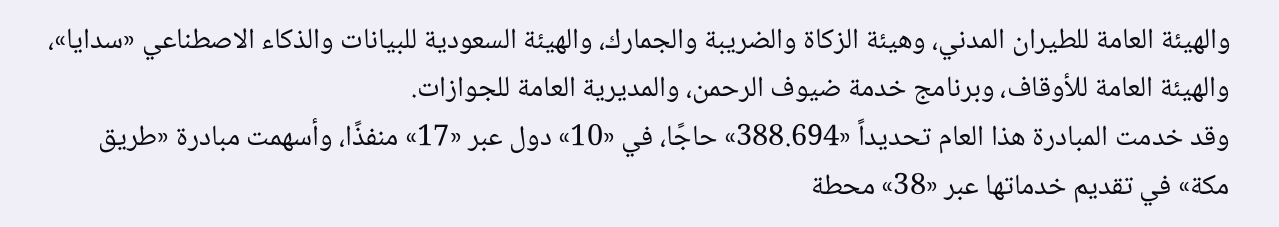والهيئة العامة للطيران المدني، وهيئة الزكاة والضريبة والجمارك، والهيئة السعودية للبيانات والذكاء الاصطناعي «سدايا»، والهيئة العامة للأوقاف، وبرنامج خدمة ضيوف الرحمن، والمديرية العامة للجوازات.
وقد خدمت المبادرة هذا العام تحديداً «388.694» حاجًا، في «10» دول عبر «17» منفذًا، وأسهمت مبادرة «طريق مكة» في تقديم خدماتها عبر «38» محطة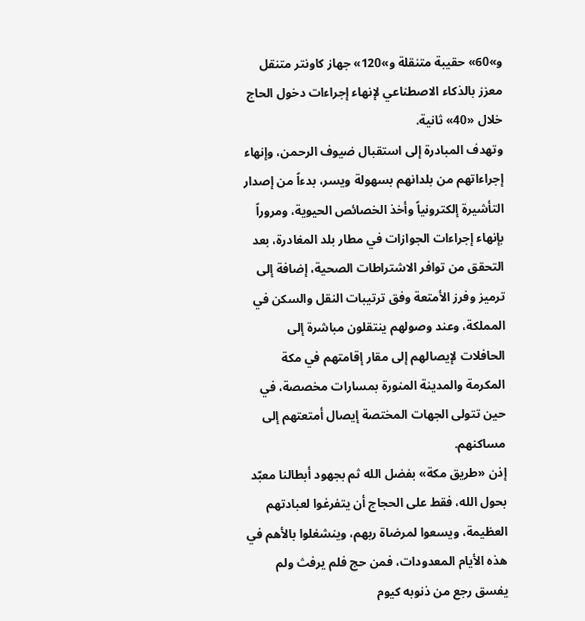و»60» حقيبة متنقلة و»120» جهاز كاونتر متنقل معزز بالذكاء الاصطناعي لإنهاء إجراءات دخول الحاج خلال «40» ثانية.
وتهدف المبادرة إلى استقبال ضيوف الرحمن، وإنهاء إجراءاتهم من بلدانهم بسهولة ويسر، بدءاً من إصدار التأشيرة إلكترونياً وأخذ الخصائص الحيوية، ومروراً بإنهاء إجراءات الجوازات في مطار بلد المغادرة، بعد التحقق من توافر الاشتراطات الصحية، إضافة إلى ترميز وفرز الأمتعة وفق ترتيبات النقل والسكن في المملكة، وعند وصولهم ينتقلون مباشرة إلى الحافلات لإيصالهم إلى مقار إقامتهم في مكة المكرمة والمدينة المنورة بمسارات مخصصة، في حين تتولى الجهات المختصة إيصال أمتعتهم إلى مساكنهم.
إذن «طريق مكة» بفضل الله ثم بجهود أبطالنا معبّد بحول الله، فقط على الحجاج أن يتفرغوا لعبادتهم العظيمة، ويسعوا لمرضاة ربهم، وينشغلوا بالأهم في هذه الأيام المعدودات، فمن حج فلم يرفث ولم يفسق رجع من ذنوبه كيوم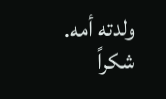ولدته أمه.
شكراً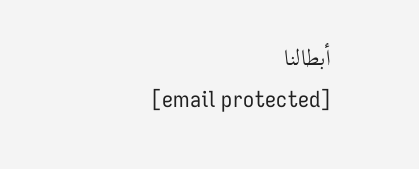أبطالنا
[email protected]